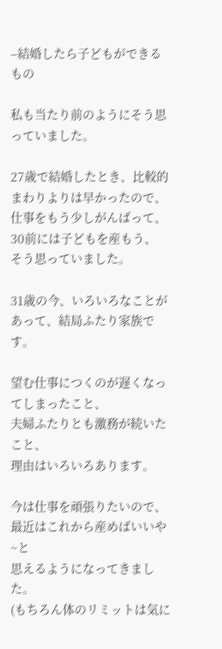–結婚したら子どもができるもの

私も当たり前のようにそう思っていました。

27歳で結婚したとき、比較的まわりよりは早かったので、
仕事をもう少しがんばって、30前には子どもを産もう、
そう思っていました。

31歳の今、いろいろなことがあって、結局ふたり家族です。

望む仕事につくのが遅くなってしまったこと、
夫婦ふたりとも激務が続いたこと、
理由はいろいろあります。

今は仕事を頑張りたいので、
最近はこれから産めばいいや~と
思えるようになってきました。
(もちろん体のリミットは気に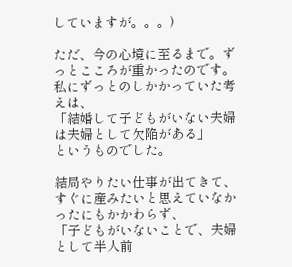していますが。。。)

ただ、今の心境に至るまで。ずっとこころが重かったのです。
私にずっとのしかかっていた考えは、
「結婚して子どもがいない夫婦は夫婦として欠陥がある」
というものでした。

結局やりたい仕事が出てきて、
すぐに産みたいと思えていなかったにもかかわらず、
「子どもがいないことで、夫婦として半人前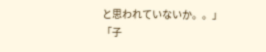と思われていないか。。」
「子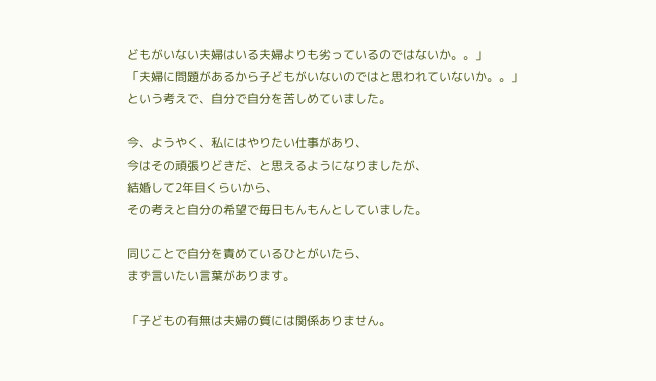どもがいない夫婦はいる夫婦よりも劣っているのではないか。。」
「夫婦に問題があるから子どもがいないのではと思われていないか。。」
という考えで、自分で自分を苦しめていました。

今、ようやく、私にはやりたい仕事があり、
今はその頑張りどきだ、と思えるようになりましたが、
結婚して2年目くらいから、
その考えと自分の希望で毎日もんもんとしていました。

同じことで自分を責めているひとがいたら、
まず言いたい言葉があります。

「子どもの有無は夫婦の質には関係ありません。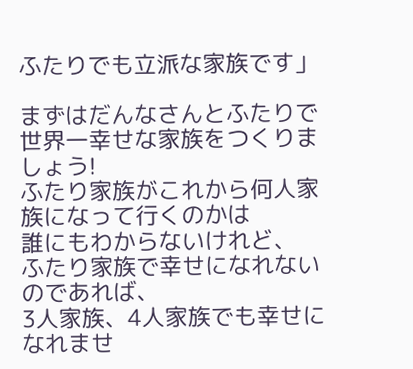ふたりでも立派な家族です」

まずはだんなさんとふたりで世界一幸せな家族をつくりましょう!
ふたり家族がこれから何人家族になって行くのかは
誰にもわからないけれど、
ふたり家族で幸せになれないのであれば、
3人家族、4人家族でも幸せになれませ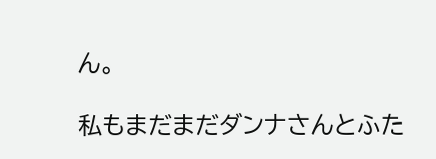ん。

私もまだまだダンナさんとふた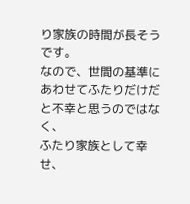り家族の時間が長そうです。
なので、世間の基準にあわせてふたりだけだと不幸と思うのではなく、
ふたり家族として幸せ、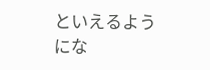といえるようにな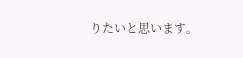りたいと思います。